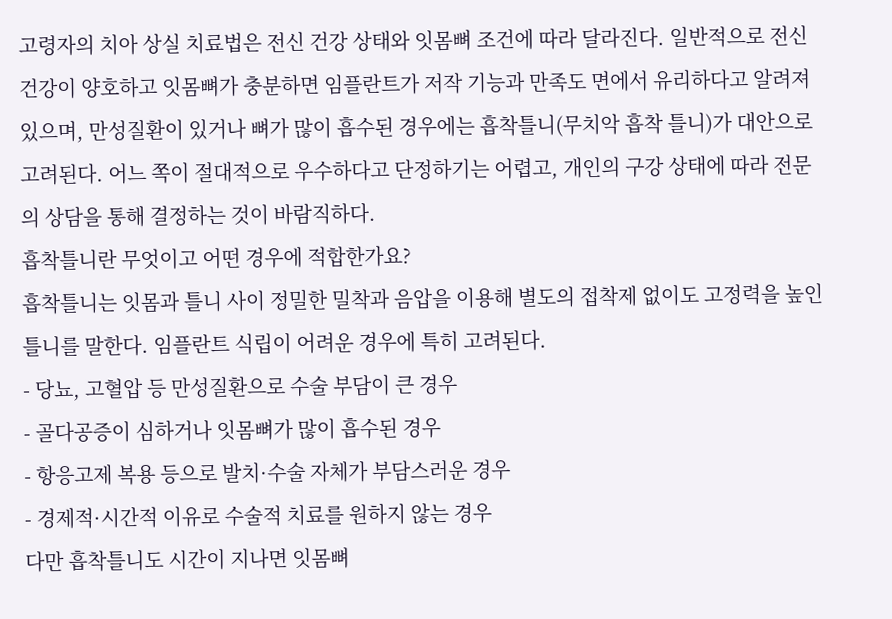고령자의 치아 상실 치료법은 전신 건강 상태와 잇몸뼈 조건에 따라 달라진다. 일반적으로 전신 건강이 양호하고 잇몸뼈가 충분하면 임플란트가 저작 기능과 만족도 면에서 유리하다고 알려져 있으며, 만성질환이 있거나 뼈가 많이 흡수된 경우에는 흡착틀니(무치악 흡착 틀니)가 대안으로 고려된다. 어느 쪽이 절대적으로 우수하다고 단정하기는 어렵고, 개인의 구강 상태에 따라 전문의 상담을 통해 결정하는 것이 바람직하다.
흡착틀니란 무엇이고 어떤 경우에 적합한가요?
흡착틀니는 잇몸과 틀니 사이 정밀한 밀착과 음압을 이용해 별도의 접착제 없이도 고정력을 높인 틀니를 말한다. 임플란트 식립이 어려운 경우에 특히 고려된다.
- 당뇨, 고혈압 등 만성질환으로 수술 부담이 큰 경우
- 골다공증이 심하거나 잇몸뼈가 많이 흡수된 경우
- 항응고제 복용 등으로 발치·수술 자체가 부담스러운 경우
- 경제적·시간적 이유로 수술적 치료를 원하지 않는 경우
다만 흡착틀니도 시간이 지나면 잇몸뼈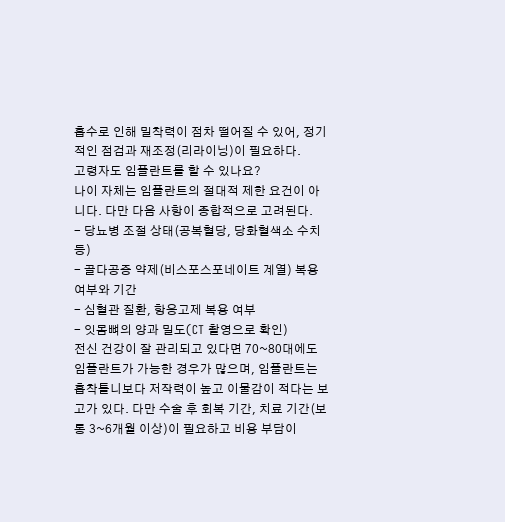흡수로 인해 밀착력이 점차 떨어질 수 있어, 정기적인 점검과 재조정(리라이닝)이 필요하다.
고령자도 임플란트를 할 수 있나요?
나이 자체는 임플란트의 절대적 제한 요건이 아니다. 다만 다음 사항이 종합적으로 고려된다.
- 당뇨병 조절 상태(공복혈당, 당화혈색소 수치 등)
- 골다공증 약제(비스포스포네이트 계열) 복용 여부와 기간
- 심혈관 질환, 항응고제 복용 여부
- 잇몸뼈의 양과 밀도(CT 촬영으로 확인)
전신 건강이 잘 관리되고 있다면 70~80대에도 임플란트가 가능한 경우가 많으며, 임플란트는 흡착틀니보다 저작력이 높고 이물감이 적다는 보고가 있다. 다만 수술 후 회복 기간, 치료 기간(보통 3~6개월 이상)이 필요하고 비용 부담이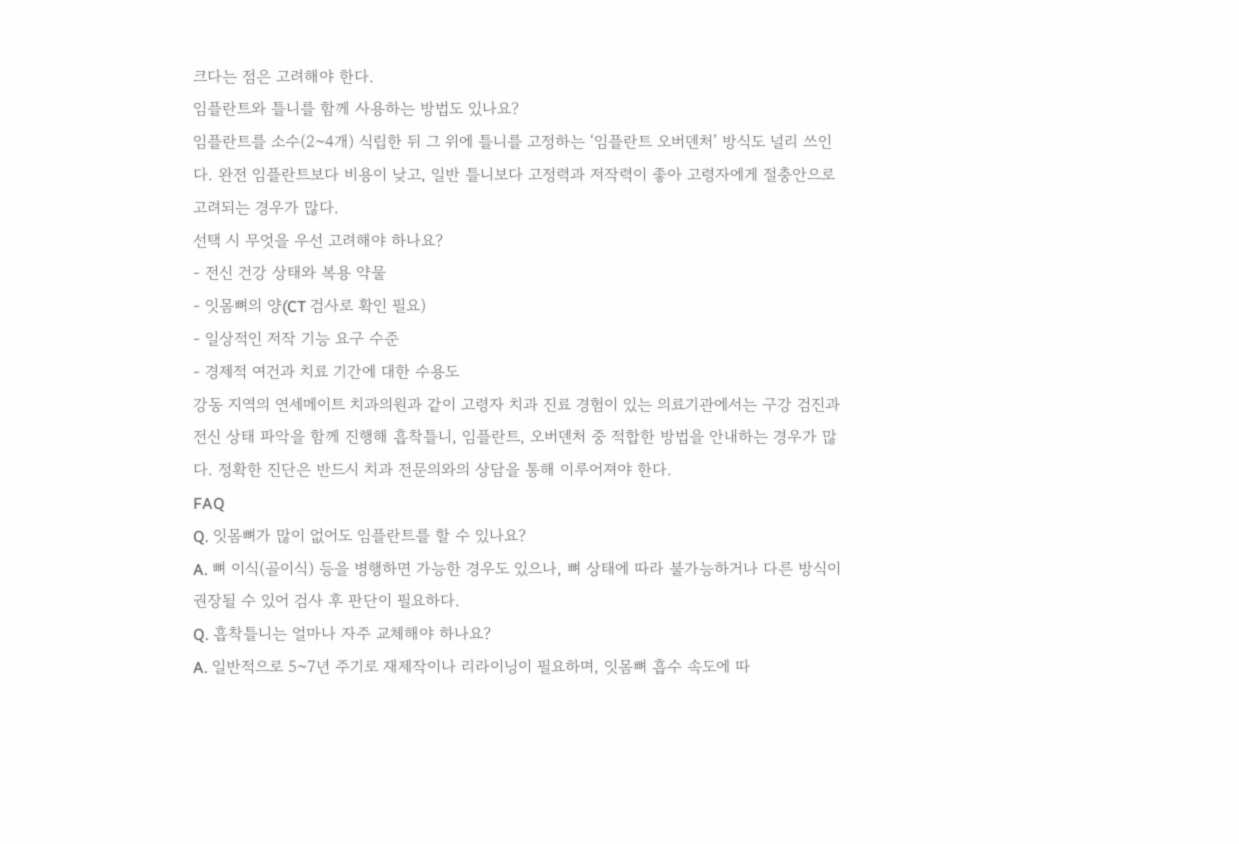크다는 점은 고려해야 한다.
임플란트와 틀니를 함께 사용하는 방법도 있나요?
임플란트를 소수(2~4개) 식립한 뒤 그 위에 틀니를 고정하는 ‘임플란트 오버덴처’ 방식도 널리 쓰인다. 완전 임플란트보다 비용이 낮고, 일반 틀니보다 고정력과 저작력이 좋아 고령자에게 절충안으로 고려되는 경우가 많다.
선택 시 무엇을 우선 고려해야 하나요?
- 전신 건강 상태와 복용 약물
- 잇몸뼈의 양(CT 검사로 확인 필요)
- 일상적인 저작 기능 요구 수준
- 경제적 여건과 치료 기간에 대한 수용도
강동 지역의 연세메이트 치과의원과 같이 고령자 치과 진료 경험이 있는 의료기관에서는 구강 검진과 전신 상태 파악을 함께 진행해 흡착틀니, 임플란트, 오버덴처 중 적합한 방법을 안내하는 경우가 많다. 정확한 진단은 반드시 치과 전문의와의 상담을 통해 이루어져야 한다.
FAQ
Q. 잇몸뼈가 많이 없어도 임플란트를 할 수 있나요?
A. 뼈 이식(골이식) 등을 병행하면 가능한 경우도 있으나, 뼈 상태에 따라 불가능하거나 다른 방식이 권장될 수 있어 검사 후 판단이 필요하다.
Q. 흡착틀니는 얼마나 자주 교체해야 하나요?
A. 일반적으로 5~7년 주기로 재제작이나 리라이닝이 필요하며, 잇몸뼈 흡수 속도에 따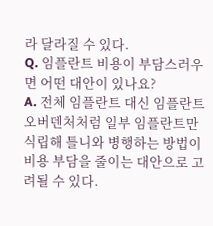라 달라질 수 있다.
Q. 임플란트 비용이 부담스러우면 어떤 대안이 있나요?
A. 전체 임플란트 대신 임플란트 오버덴처처럼 일부 임플란트만 식립해 틀니와 병행하는 방법이 비용 부담을 줄이는 대안으로 고려될 수 있다.